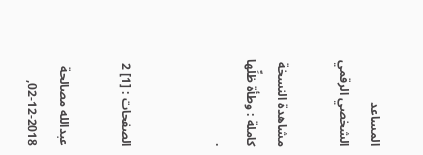المساعد الشخصي الرقمي

مشاهدة النسخة كاملة : وطأة ظلِّها .


الصفحات : [1] 2

عبدالله مصالحة
02-12-2018,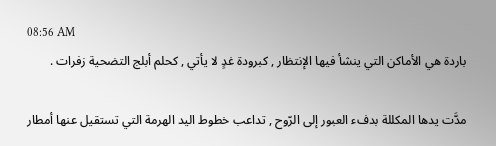08:56 AM
باردة هي الأماكن التي ينشأ فيها الإنتظار , كبرودة غدٍ لا يأتي , كحلم أبلج التضحية زفرات .

مدَّت يدها المكللة بدفء العبور إلى الرّوح , تداعب خطوط اليد الهرمة التي تستقيل عنها أمطار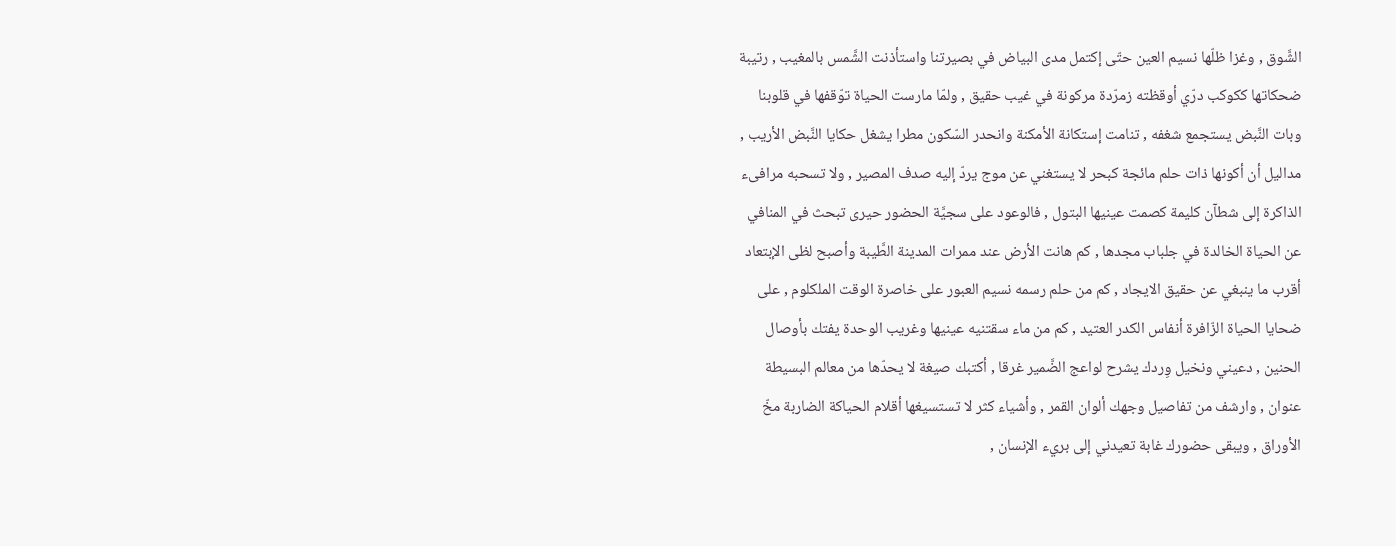الشَّوق , وغزا ظلّها نسيم العين حتّى إكتمل مدى البياض في بصيرتنا واستأذنت الشَّمس بالمغيب , رتيبة ضحكاتها ككوكب درّي أوقظته زمرّدة مركونة في غيب حقيق , ولمّا مارست الحياة توّقفها في قلوبنا وبات النَّبض يستجمع شغفه , تنامت إستكانة الأمكنة وانحدر السّكون مطرا يشغل حكايا النَّبض الأريب , مداليل أن أكونها ذات حلم مائجة كبحر لا يستغني عن موج يردّ إليه صدف المصير , ولا تسحبه مرافىء الذاكرة إلى شطآن كليمة كصمت عينيها البتول , فالوعود على سجيَّة الحضور حيرى تبحث في المنافي عن الحياة الخالدة في جلباب مجدها , كم هانت الأرض عند ممرات المدينة الطَّيبة وأصبح لظى الإبتعاد أقرب ما ينبغي عن حقيق الايجاد , كم من حلم رسمه نسيم العبور على خاصرة الوقت الملكلوم , على ضحايا الحياة الزّافرة أنفاس الكدر العتيد , كم من ماء سقتنيه عينيها وغريب الوحدة يفتك بأوصال الحنين , دعيني ونخيل وِردك يشرح لواعج الضَّمير غرقا , أكتبك صيغة لا يحدّها من معالم البسيطة عنوان , وارشف من تفاصيل وجهك ألوان القمر , وأشياء كثر لا تستسيغها أقلام الحياكة الضاربة مخّ الأوراق , ويبقى حضورك غابة تعيدني إلى بريء الإنسان ,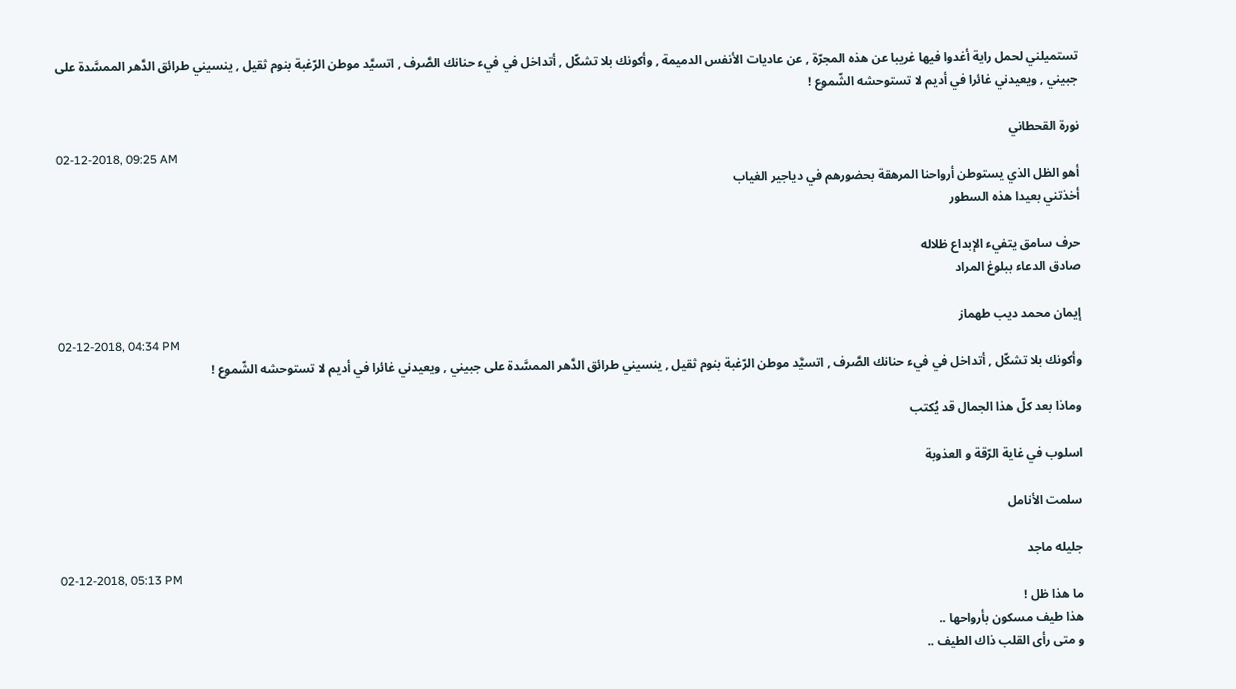تستميلني لحمل راية أغدوا فيها غريبا عن هذه المجرّة , عن عاديات الأنفس الدميمة , وأكونك بلا تشكّل , أتداخل في فيء حنانك الصَّرف , اتسيَّد موطن الرّغبة بنوم ثقيل , ينسيني طرائق الدَّهر الممسَّدة على جبيني , ويعيدني غائرا في أديم لا تستوحشه الشّموع !

نورة القحطاني
02-12-2018, 09:25 AM
أهو الظل الذي يستوطن أرواحنا المرهقة بحضورهم في دياجير الغياب
أخذتني بعيدا هذه السطور

حرف سامق يتفيء الإبداع ظلاله
صادق الدعاء ببلوغ المراد

إيمان محمد ديب طهماز
02-12-2018, 04:34 PM
وأكونك بلا تشكّل , أتداخل في فيء حنانك الصَّرف , اتسيَّد موطن الرّغبة بنوم ثقيل , ينسيني طرائق الدَّهر الممسَّدة على جبيني , ويعيدني غائرا في أديم لا تستوحشه الشّموع !

وماذا بعد كلّ هذا الجمال قد يُكتب

اسلوب في غاية الرّقة و العذوبة

سلمت الأنامل

جليله ماجد
02-12-2018, 05:13 PM
ما هذا ظل !
هذا طيف مسكون بأرواحها ..
و متى رأى القلب ذاك الطيف ..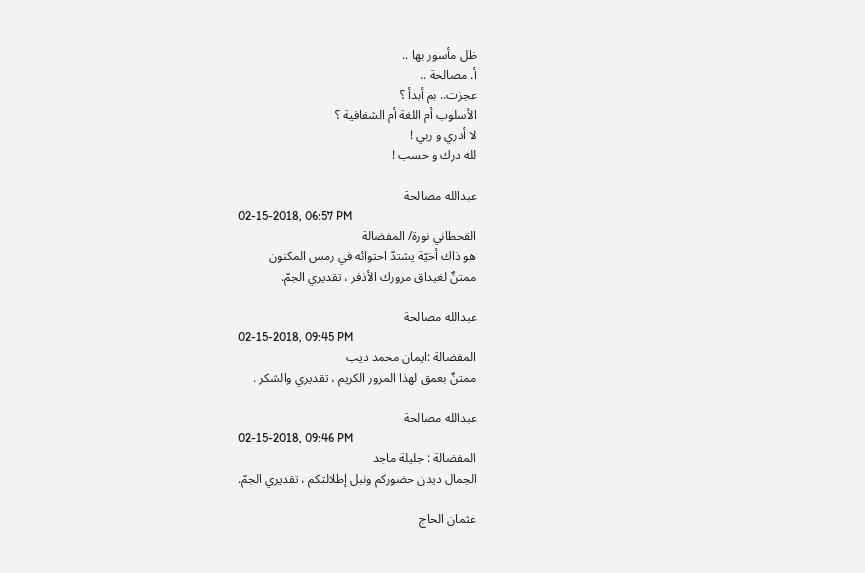ظل مأسور بها ..
أ. مصالحة ..
عجزت.. بم أبدأ ؟
الأسلوب أم اللغة أم الشفافية ؟
لا أدري و ربي !
لله درك و حسب !

عبدالله مصالحة
02-15-2018, 06:57 PM
القحطاني نورة/ المفضالة
هو ذاك أخيّة يشتدّ احتوائه في رمس المكنون
ممتنٌ لغيداق مرورك الأذفر ، تقديري الجمّ.

عبدالله مصالحة
02-15-2018, 09:45 PM
المفضالة :ايمان محمد ديب
ممتنٌ بعمق لهذا المرور الكريم ، تقديري والشكر .

عبدالله مصالحة
02-15-2018, 09:46 PM
المفضالة : جليلة ماجد
الجمال ديدن حضوركم ونبل إطلالتكم ، تقديري الجمّ.

عثمان الحاج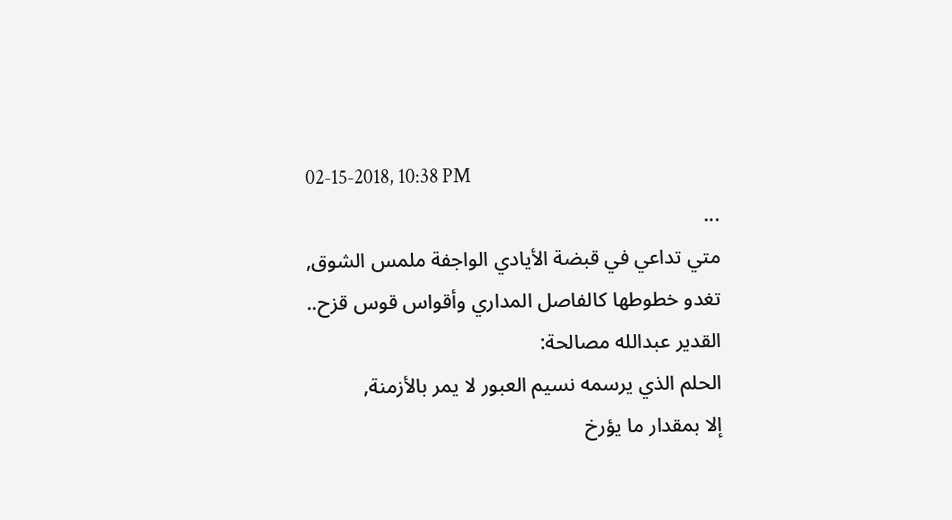02-15-2018, 10:38 PM
...
متي تداعي في قبضة الأيادي الواجفة ملمس الشوق,
تغدو خطوطها كالفاصل المداري وأقواس قوس قزح..
القدير عبدالله مصالحة:
الحلم الذي يرسمه نسيم العبور لا يمر بالأزمنة,
إلا بمقدار ما يؤرخ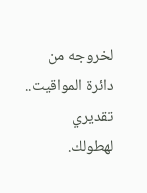لخروجه من دائرة المواقيت..
تقديري لهطولك.